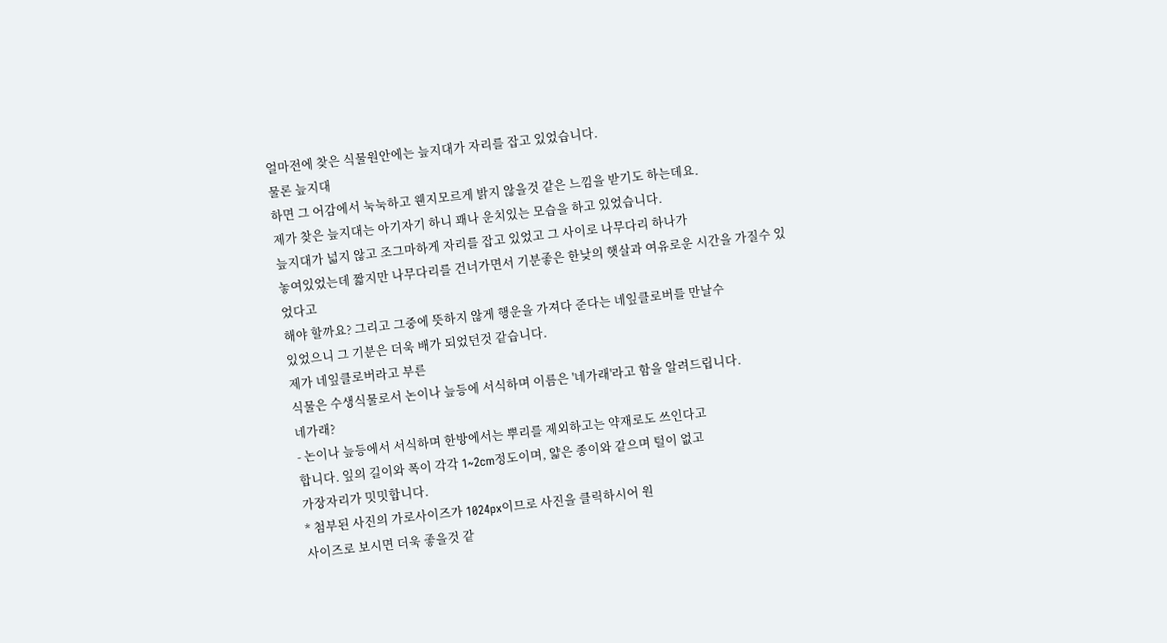얼마전에 찾은 식물원안에는 늪지대가 자리를 잡고 있었습니다.
물론 늪지대
하면 그 어감에서 눅눅하고 웬지모르게 밝지 않을것 같은 느낌을 받기도 하는데요.
제가 찾은 늪지대는 아기자기 하니 꽤나 운치있는 모습을 하고 있었습니다.
늪지대가 넓지 않고 조그마하게 자리를 잡고 있었고 그 사이로 나무다리 하나가
놓여있었는데 짧지만 나무다리를 건너가면서 기분좋은 한낮의 햇살과 여유로운 시간을 가질수 있었다고
해야 할까요? 그리고 그중에 뜻하지 않게 행운을 가져다 준다는 네잎클로버를 만날수
있었으니 그 기분은 더욱 배가 되었던것 같습니다.
제가 네잎클로버라고 부른
식물은 수생식물로서 논이나 늪등에 서식하며 이름은 '네가래'라고 함을 알려드립니다.
네가래?
- 논이나 늪등에서 서식하며 한방에서는 뿌리를 제외하고는 약재로도 쓰인다고
합니다. 잎의 길이와 폭이 각각 1~2cm정도이며, 얇은 종이와 같으며 털이 없고
가장자리가 밋밋합니다.
* 첨부된 사진의 가로사이즈가 1024px이므로 사진을 클릭하시어 원
사이즈로 보시면 더욱 좋을것 같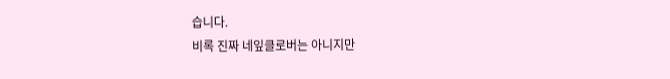습니다.
비록 진짜 네잎클로버는 아니지만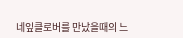네잎클로버를 만났을때의 느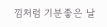낌처럼 기분좋은 날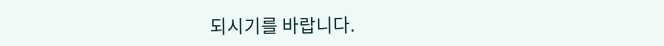되시기를 바랍니다.